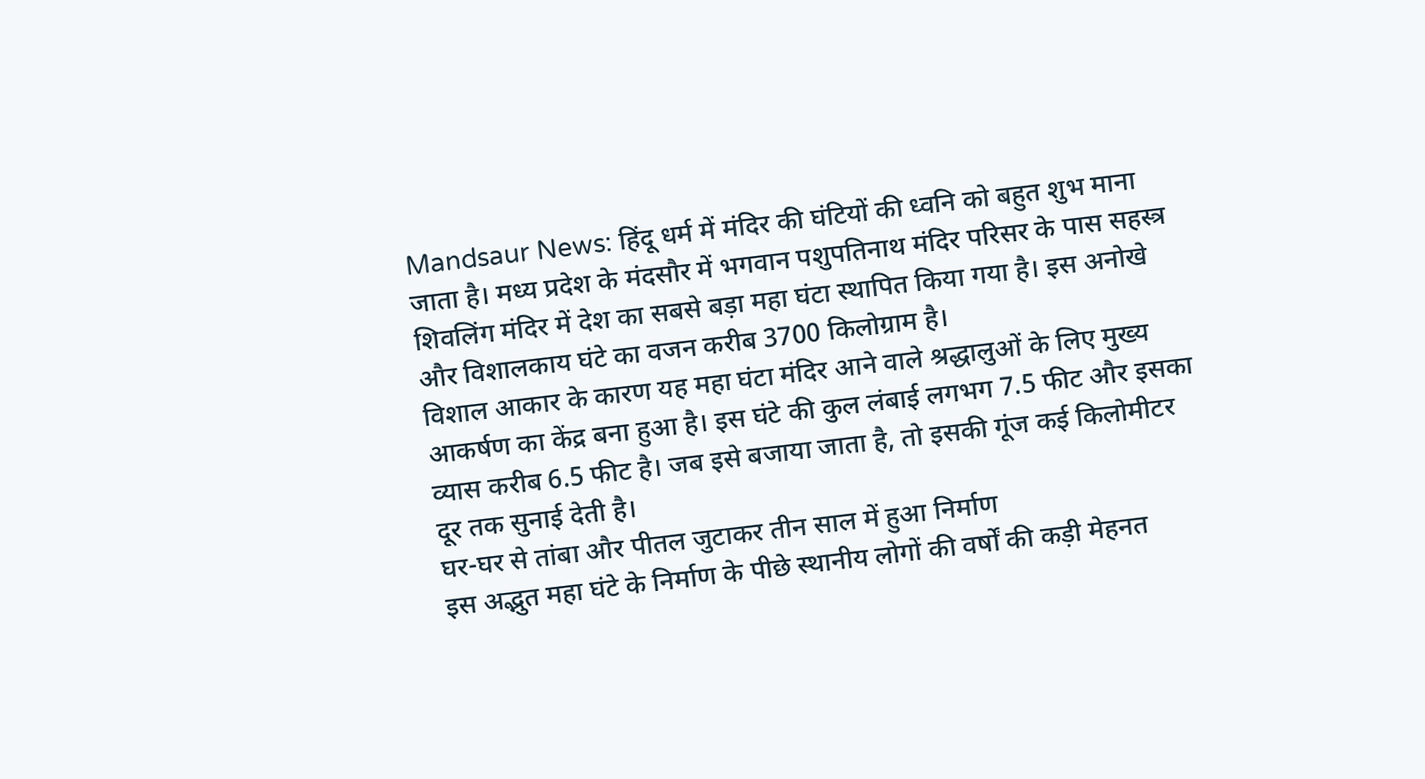Mandsaur News: हिंदू धर्म में मंदिर की घंटियों की ध्वनि को बहुत शुभ माना जाता है। मध्य प्रदेश के मंदसौर में भगवान पशुपतिनाथ मंदिर परिसर के पास सहस्त्र शिवलिंग मंदिर में देश का सबसे बड़ा महा घंटा स्थापित किया गया है। इस अनोखे और विशालकाय घंटे का वजन करीब 3700 किलोग्राम है।
विशाल आकार के कारण यह महा घंटा मंदिर आने वाले श्रद्धालुओं के लिए मुख्य आकर्षण का केंद्र बना हुआ है। इस घंटे की कुल लंबाई लगभग 7.5 फीट और इसका व्यास करीब 6.5 फीट है। जब इसे बजाया जाता है, तो इसकी गूंज कई किलोमीटर दूर तक सुनाई देती है।
घर-घर से तांबा और पीतल जुटाकर तीन साल में हुआ निर्माण
इस अद्भुत महा घंटे के निर्माण के पीछे स्थानीय लोगों की वर्षों की कड़ी मेहनत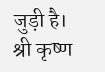जुड़ी है। श्री कृष्ण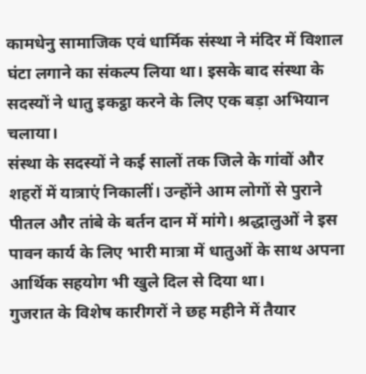कामधेनु सामाजिक एवं धार्मिक संस्था ने मंदिर में विशाल घंटा लगाने का संकल्प लिया था। इसके बाद संस्था के सदस्यों ने धातु इकट्ठा करने के लिए एक बड़ा अभियान चलाया।
संस्था के सदस्यों ने कई सालों तक जिले के गांवों और शहरों में यात्राएं निकालीं। उन्होंने आम लोगों से पुराने पीतल और तांबे के बर्तन दान में मांगे। श्रद्धालुओं ने इस पावन कार्य के लिए भारी मात्रा में धातुओं के साथ अपना आर्थिक सहयोग भी खुले दिल से दिया था।
गुजरात के विशेष कारीगरों ने छह महीने में तैयार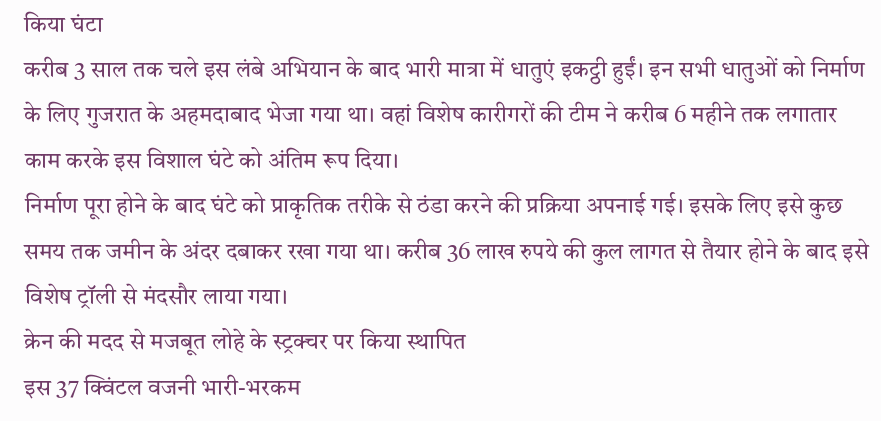किया घंटा
करीब 3 साल तक चले इस लंबे अभियान के बाद भारी मात्रा में धातुएं इकट्ठी हुईं। इन सभी धातुओं को निर्माण के लिए गुजरात के अहमदाबाद भेजा गया था। वहां विशेष कारीगरों की टीम ने करीब 6 महीने तक लगातार काम करके इस विशाल घंटे को अंतिम रूप दिया।
निर्माण पूरा होने के बाद घंटे को प्राकृतिक तरीके से ठंडा करने की प्रक्रिया अपनाई गई। इसके लिए इसे कुछ समय तक जमीन के अंदर दबाकर रखा गया था। करीब 36 लाख रुपये की कुल लागत से तैयार होने के बाद इसे विशेष ट्रॉली से मंदसौर लाया गया।
क्रेन की मदद से मजबूत लोहे के स्ट्रक्चर पर किया स्थापित
इस 37 क्विंटल वजनी भारी-भरकम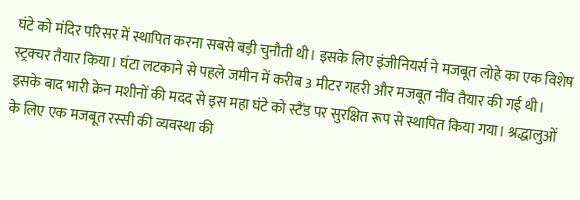घंटे को मंदिर परिसर में स्थापित करना सबसे बड़ी चुनौती थी। इसके लिए इंजीनियर्स ने मजबूत लोहे का एक विशेष स्ट्रक्चर तैयार किया। घंटा लटकाने से पहले जमीन में करीब 3 मीटर गहरी और मजबूत नींव तैयार की गई थी।
इसके बाद भारी क्रेन मशीनों की मदद से इस महा घंटे को स्टैंड पर सुरक्षित रूप से स्थापित किया गया। श्रद्धालुओं के लिए एक मजबूत रस्सी की व्यवस्था की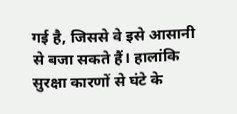गई है, जिससे वे इसे आसानी से बजा सकते हैं। हालांकि सुरक्षा कारणों से घंटे के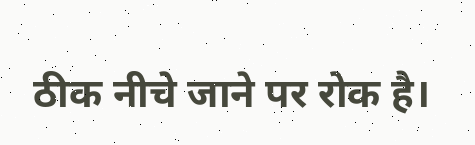ठीक नीचे जाने पर रोक है।